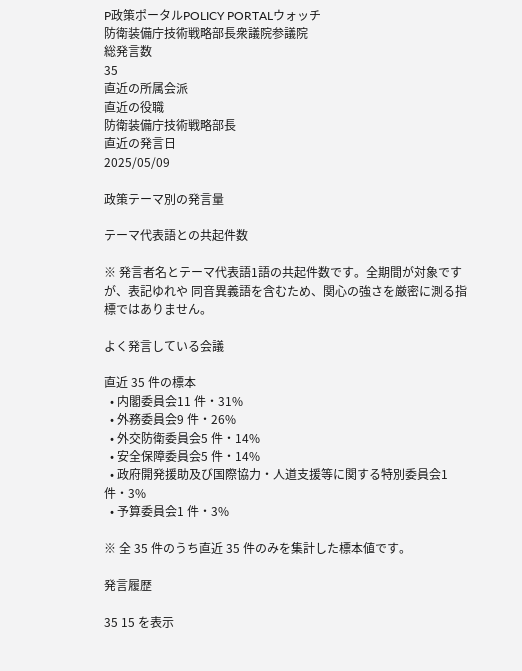P政策ポータルPOLICY PORTALウォッチ
防衛装備庁技術戦略部長衆議院参議院
総発言数
35
直近の所属会派
直近の役職
防衛装備庁技術戦略部長
直近の発言日
2025/05/09

政策テーマ別の発言量

テーマ代表語との共起件数

※ 発言者名とテーマ代表語1語の共起件数です。全期間が対象ですが、表記ゆれや 同音異義語を含むため、関心の強さを厳密に測る指標ではありません。

よく発言している会議

直近 35 件の標本
  • 内閣委員会11 件・31%
  • 外務委員会9 件・26%
  • 外交防衛委員会5 件・14%
  • 安全保障委員会5 件・14%
  • 政府開発援助及び国際協力・人道支援等に関する特別委員会1 件・3%
  • 予算委員会1 件・3%

※ 全 35 件のうち直近 35 件のみを集計した標本値です。

発言履歴

35 15 を表示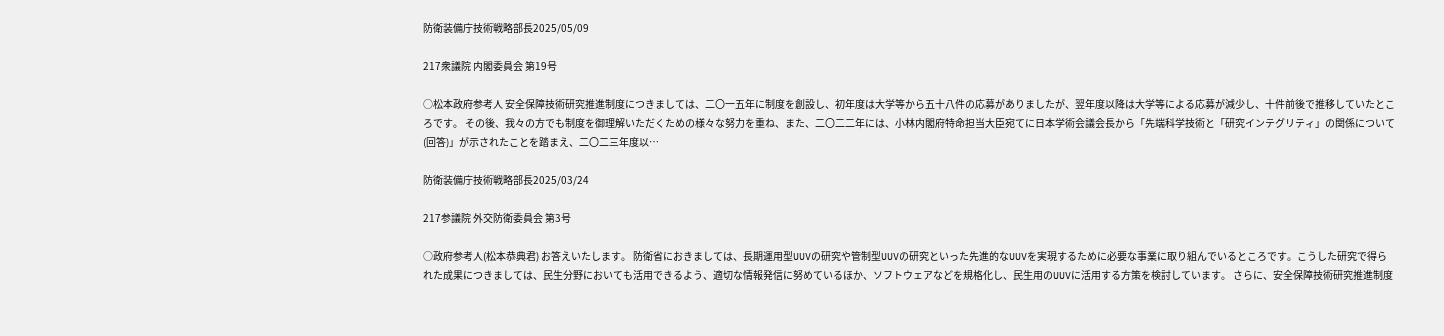防衛装備庁技術戦略部長2025/05/09

217衆議院 内閣委員会 第19号

○松本政府参考人 安全保障技術研究推進制度につきましては、二〇一五年に制度を創設し、初年度は大学等から五十八件の応募がありましたが、翌年度以降は大学等による応募が減少し、十件前後で推移していたところです。 その後、我々の方でも制度を御理解いただくための様々な努力を重ね、また、二〇二二年には、小林内閣府特命担当大臣宛てに日本学術会議会長から「先端科学技術と「研究インテグリティ」の関係について(回答)」が示されたことを踏まえ、二〇二三年度以…

防衛装備庁技術戦略部長2025/03/24

217参議院 外交防衛委員会 第3号

○政府参考人(松本恭典君) お答えいたします。 防衛省におきましては、長期運用型UUVの研究や管制型UUVの研究といった先進的なUUVを実現するために必要な事業に取り組んでいるところです。こうした研究で得られた成果につきましては、民生分野においても活用できるよう、適切な情報発信に努めているほか、ソフトウェアなどを規格化し、民生用のUUVに活用する方策を検討しています。 さらに、安全保障技術研究推進制度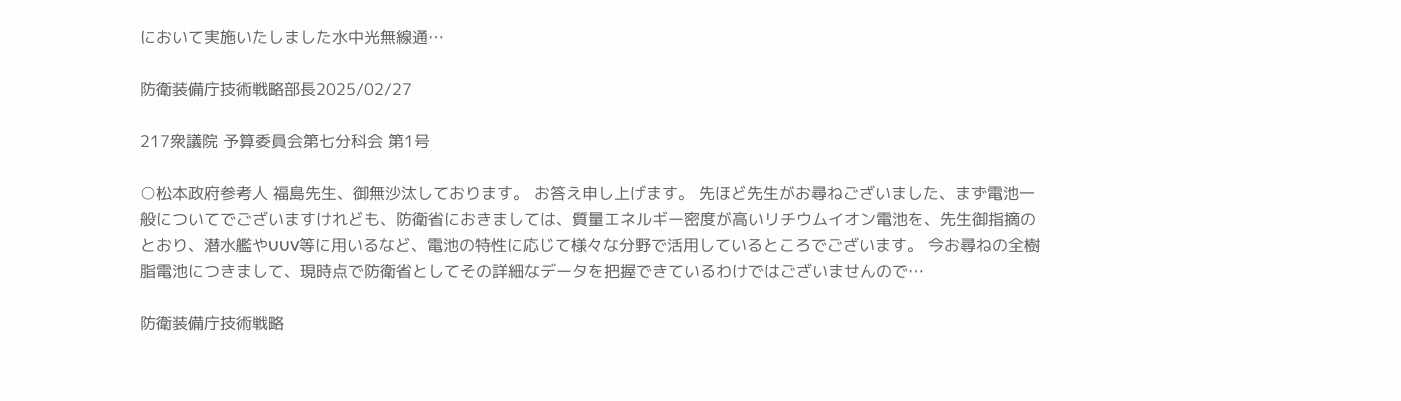において実施いたしました水中光無線通…

防衛装備庁技術戦略部長2025/02/27

217衆議院 予算委員会第七分科会 第1号

○松本政府参考人 福島先生、御無沙汰しております。 お答え申し上げます。 先ほど先生がお尋ねございました、まず電池一般についてでございますけれども、防衛省におきましては、質量エネルギー密度が高いリチウムイオン電池を、先生御指摘のとおり、潜水艦やUUV等に用いるなど、電池の特性に応じて様々な分野で活用しているところでございます。 今お尋ねの全樹脂電池につきまして、現時点で防衛省としてその詳細なデータを把握できているわけではございませんので…

防衛装備庁技術戦略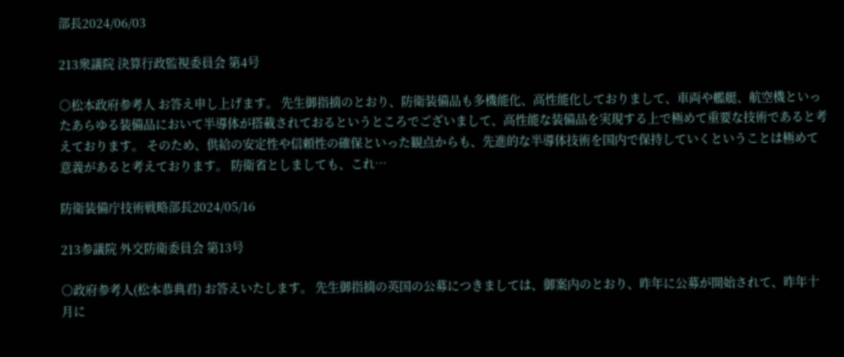部長2024/06/03

213衆議院 決算行政監視委員会 第4号

○松本政府参考人 お答え申し上げます。 先生御指摘のとおり、防衛装備品も多機能化、高性能化しておりまして、車両や艦艇、航空機といったあらゆる装備品において半導体が搭載されておるというところでございまして、高性能な装備品を実現する上で極めて重要な技術であると考えております。 そのため、供給の安定性や信頼性の確保といった観点からも、先進的な半導体技術を国内で保持していくということは極めて意義があると考えております。 防衛省としましても、これ…

防衛装備庁技術戦略部長2024/05/16

213参議院 外交防衛委員会 第13号

○政府参考人(松本恭典君) お答えいたします。 先生御指摘の英国の公募につきましては、御案内のとおり、昨年に公募が開始されて、昨年十月に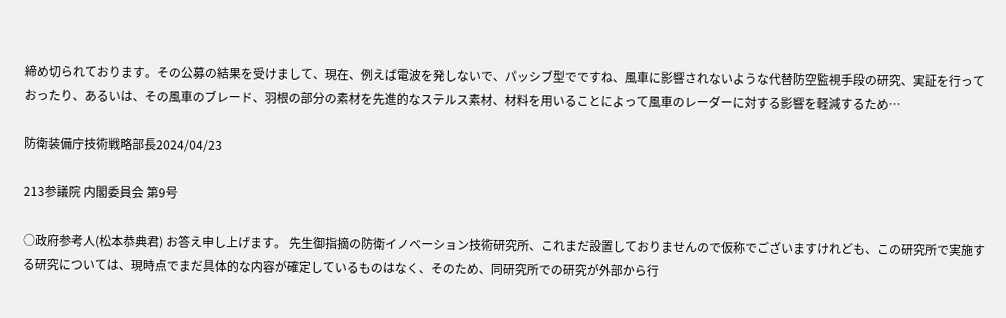締め切られております。その公募の結果を受けまして、現在、例えば電波を発しないで、パッシブ型でですね、風車に影響されないような代替防空監視手段の研究、実証を行っておったり、あるいは、その風車のブレード、羽根の部分の素材を先進的なステルス素材、材料を用いることによって風車のレーダーに対する影響を軽減するため…

防衛装備庁技術戦略部長2024/04/23

213参議院 内閣委員会 第9号

○政府参考人(松本恭典君) お答え申し上げます。 先生御指摘の防衛イノベーション技術研究所、これまだ設置しておりませんので仮称でございますけれども、この研究所で実施する研究については、現時点でまだ具体的な内容が確定しているものはなく、そのため、同研究所での研究が外部から行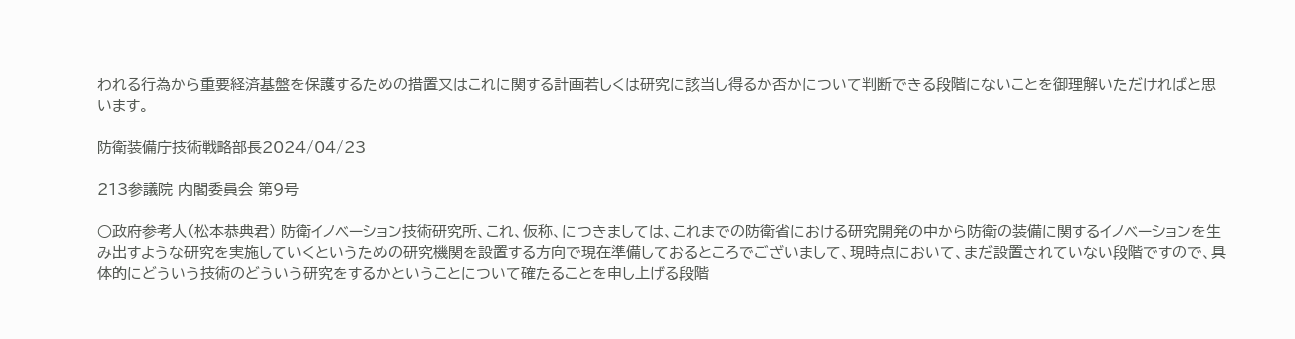われる行為から重要経済基盤を保護するための措置又はこれに関する計画若しくは研究に該当し得るか否かについて判断できる段階にないことを御理解いただければと思います。

防衛装備庁技術戦略部長2024/04/23

213参議院 内閣委員会 第9号

○政府参考人(松本恭典君) 防衛イノベーション技術研究所、これ、仮称、につきましては、これまでの防衛省における研究開発の中から防衛の装備に関するイノベーションを生み出すような研究を実施していくというための研究機関を設置する方向で現在準備しておるところでございまして、現時点において、まだ設置されていない段階ですので、具体的にどういう技術のどういう研究をするかということについて確たることを申し上げる段階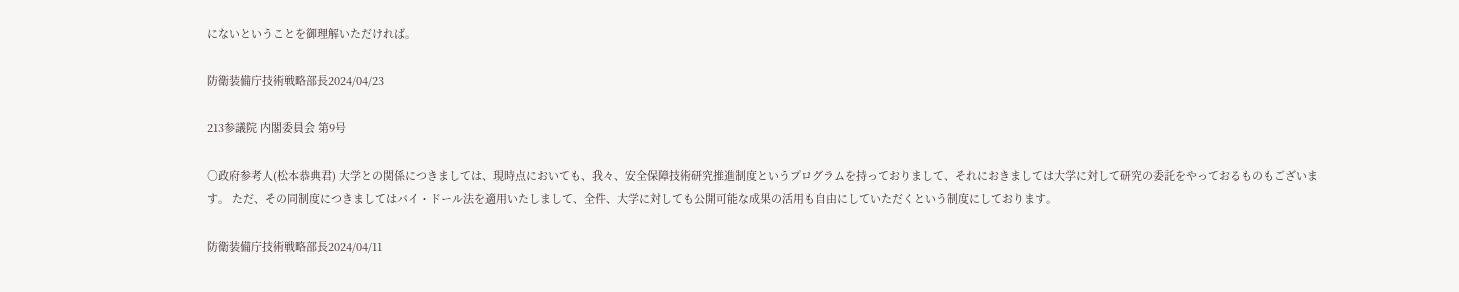にないということを御理解いただければ。

防衛装備庁技術戦略部長2024/04/23

213参議院 内閣委員会 第9号

○政府参考人(松本恭典君) 大学との関係につきましては、現時点においても、我々、安全保障技術研究推進制度というプログラムを持っておりまして、それにおきましては大学に対して研究の委託をやっておるものもございます。 ただ、その同制度につきましてはバイ・ドール法を適用いたしまして、全件、大学に対しても公開可能な成果の活用も自由にしていただくという制度にしております。

防衛装備庁技術戦略部長2024/04/11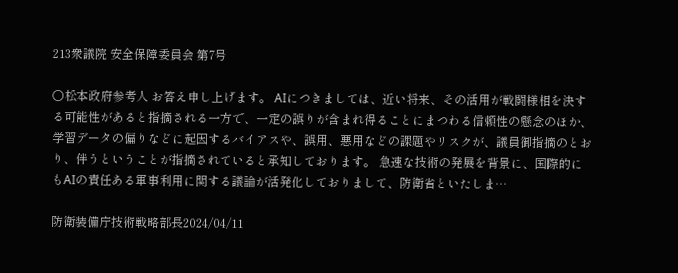213衆議院 安全保障委員会 第7号

○松本政府参考人 お答え申し上げます。 AIにつきましては、近い将来、その活用が戦闘様相を決する可能性があると指摘される一方で、一定の誤りが含まれ得ることにまつわる信頼性の懸念のほか、学習データの偏りなどに起因するバイアスや、誤用、悪用などの課題やリスクが、議員御指摘のとおり、伴うということが指摘されていると承知しております。 急速な技術の発展を背景に、国際的にもAIの責任ある軍事利用に関する議論が活発化しておりまして、防衛省といたしま…

防衛装備庁技術戦略部長2024/04/11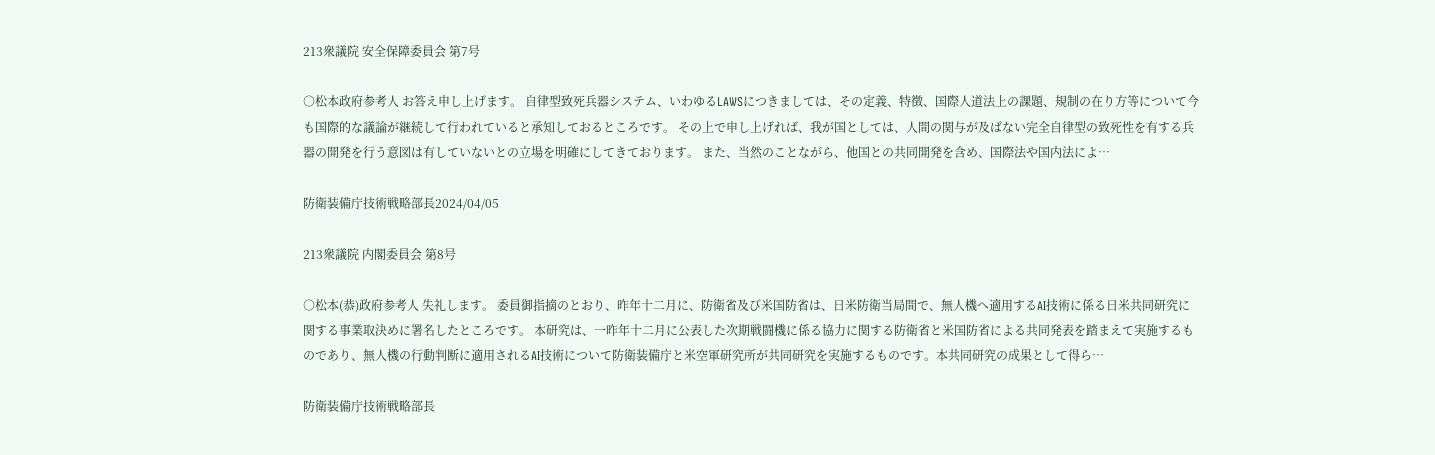213衆議院 安全保障委員会 第7号

○松本政府参考人 お答え申し上げます。 自律型致死兵器システム、いわゆるLAWSにつきましては、その定義、特徴、国際人道法上の課題、規制の在り方等について今も国際的な議論が継続して行われていると承知しておるところです。 その上で申し上げれば、我が国としては、人間の関与が及ばない完全自律型の致死性を有する兵器の開発を行う意図は有していないとの立場を明確にしてきております。 また、当然のことながら、他国との共同開発を含め、国際法や国内法によ…

防衛装備庁技術戦略部長2024/04/05

213衆議院 内閣委員会 第8号

○松本(恭)政府参考人 失礼します。 委員御指摘のとおり、昨年十二月に、防衛省及び米国防省は、日米防衛当局間で、無人機へ適用するAI技術に係る日米共同研究に関する事業取決めに署名したところです。 本研究は、一昨年十二月に公表した次期戦闘機に係る協力に関する防衛省と米国防省による共同発表を踏まえて実施するものであり、無人機の行動判断に適用されるAI技術について防衛装備庁と米空軍研究所が共同研究を実施するものです。本共同研究の成果として得ら…

防衛装備庁技術戦略部長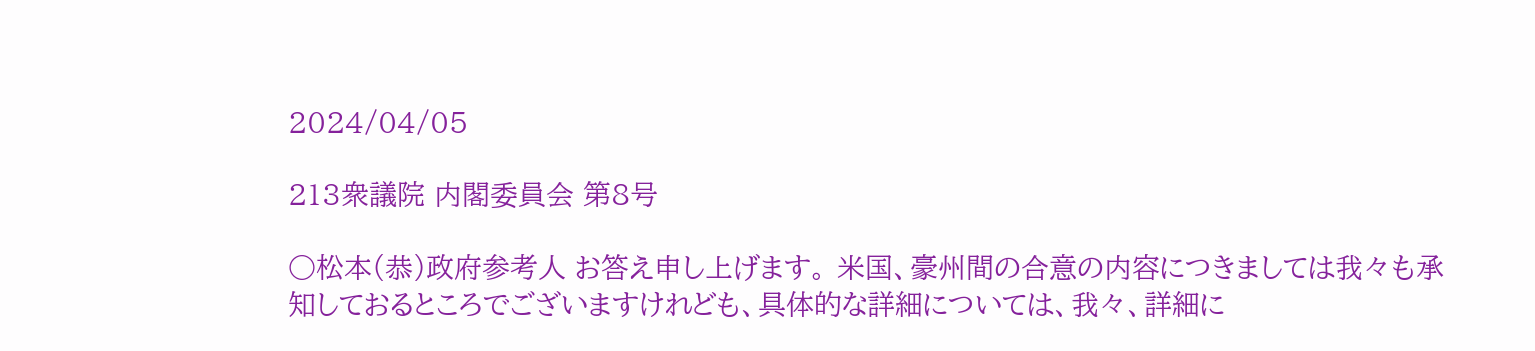2024/04/05

213衆議院 内閣委員会 第8号

○松本(恭)政府参考人 お答え申し上げます。 米国、豪州間の合意の内容につきましては我々も承知しておるところでございますけれども、具体的な詳細については、我々、詳細に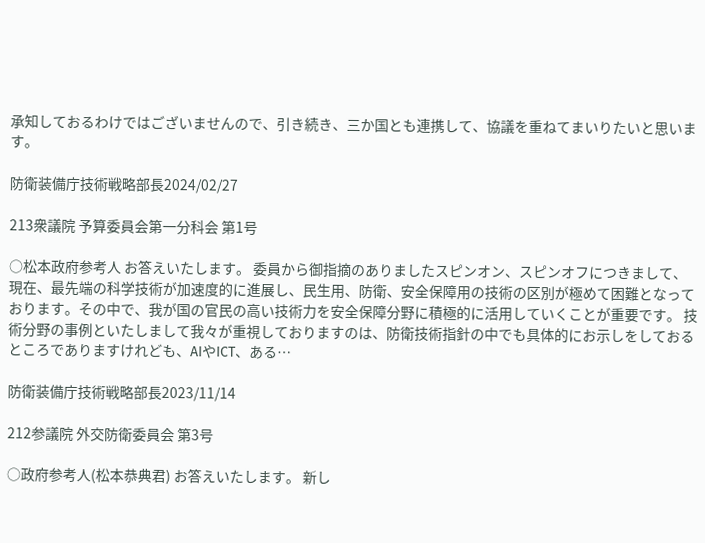承知しておるわけではございませんので、引き続き、三か国とも連携して、協議を重ねてまいりたいと思います。

防衛装備庁技術戦略部長2024/02/27

213衆議院 予算委員会第一分科会 第1号

○松本政府参考人 お答えいたします。 委員から御指摘のありましたスピンオン、スピンオフにつきまして、現在、最先端の科学技術が加速度的に進展し、民生用、防衛、安全保障用の技術の区別が極めて困難となっております。その中で、我が国の官民の高い技術力を安全保障分野に積極的に活用していくことが重要です。 技術分野の事例といたしまして我々が重視しておりますのは、防衛技術指針の中でも具体的にお示しをしておるところでありますけれども、AIやICT、ある…

防衛装備庁技術戦略部長2023/11/14

212参議院 外交防衛委員会 第3号

○政府参考人(松本恭典君) お答えいたします。 新し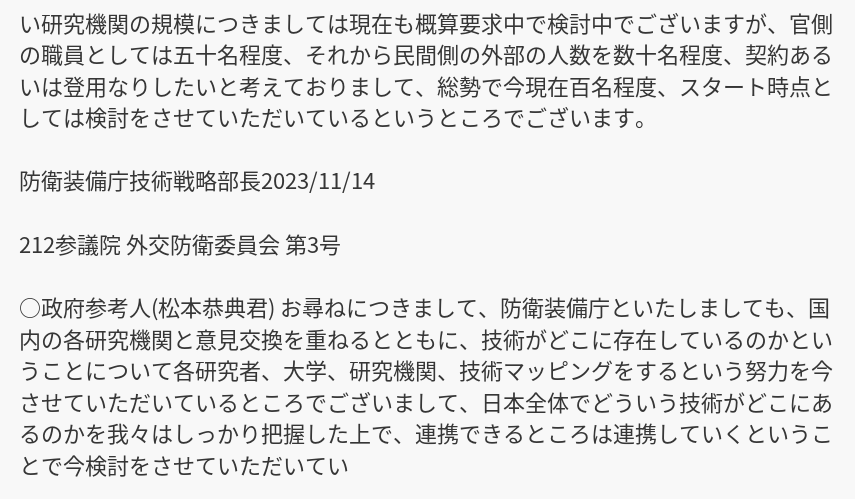い研究機関の規模につきましては現在も概算要求中で検討中でございますが、官側の職員としては五十名程度、それから民間側の外部の人数を数十名程度、契約あるいは登用なりしたいと考えておりまして、総勢で今現在百名程度、スタート時点としては検討をさせていただいているというところでございます。

防衛装備庁技術戦略部長2023/11/14

212参議院 外交防衛委員会 第3号

○政府参考人(松本恭典君) お尋ねにつきまして、防衛装備庁といたしましても、国内の各研究機関と意見交換を重ねるとともに、技術がどこに存在しているのかということについて各研究者、大学、研究機関、技術マッピングをするという努力を今させていただいているところでございまして、日本全体でどういう技術がどこにあるのかを我々はしっかり把握した上で、連携できるところは連携していくということで今検討をさせていただいてい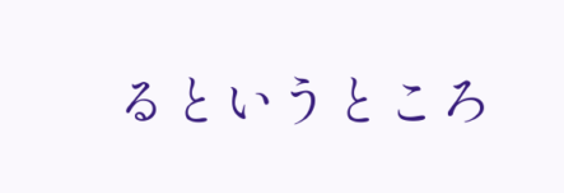るというところ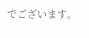でございます。